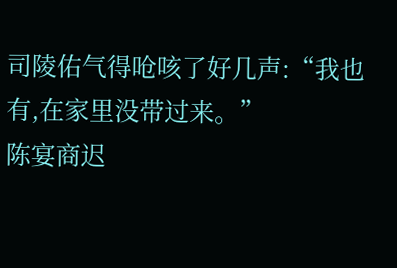司陵佑气得呛咳了好几声:“我也有,在家里没带过来。”
陈宴商迟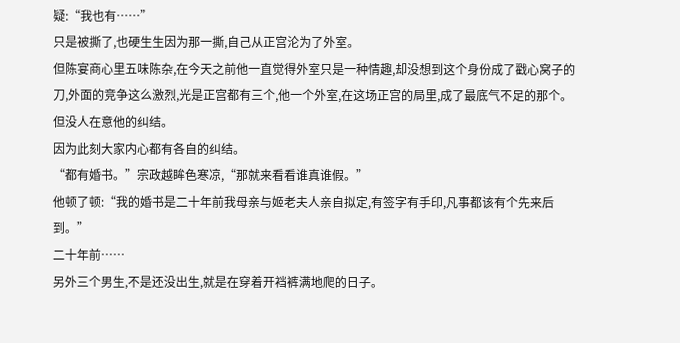疑:“我也有……”
只是被撕了,也硬生生因为那一撕,自己从正宫沦为了外室。
但陈宴商心里五味陈杂,在今天之前他一直觉得外室只是一种情趣,却没想到这个身份成了戳心窝子的刀,外面的竞争这么激烈,光是正宫都有三个,他一个外室,在这场正宫的局里,成了最底气不足的那个。
但没人在意他的纠结。
因为此刻大家内心都有各自的纠结。
“都有婚书。”宗政越眸色寒凉,“那就来看看谁真谁假。”
他顿了顿:“我的婚书是二十年前我母亲与姬老夫人亲自拟定,有签字有手印,凡事都该有个先来后到。”
二十年前……
另外三个男生,不是还没出生,就是在穿着开裆裤满地爬的日子。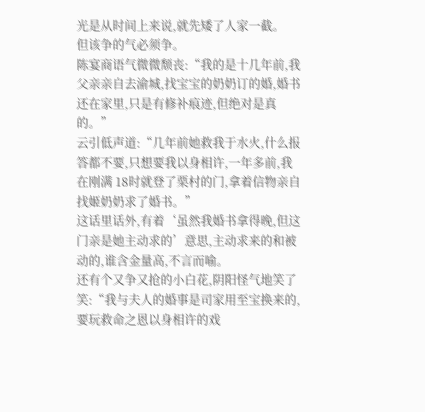光是从时间上来说,就先矮了人家一截。
但该争的气必须争。
陈宴商语气微微颓丧:“我的是十几年前,我父亲亲自去渝城,找宝宝的奶奶订的婚,婚书还在家里,只是有修补痕迹,但绝对是真的。”
云引低声道:“几年前她救我于水火,什么报答都不要,只想要我以身相许,一年多前,我在刚满 18时就登了栗村的门,拿着信物亲自找姬奶奶求了婚书。”
这话里话外,有着‘虽然我婚书拿得晚,但这门亲是她主动求的’意思,主动求来的和被动的,谁含金量高,不言而喻。
还有个又争又抢的小白花,阴阳怪气地笑了笑:“我与夫人的婚事是司家用至宝换来的,要玩救命之恩以身相许的戏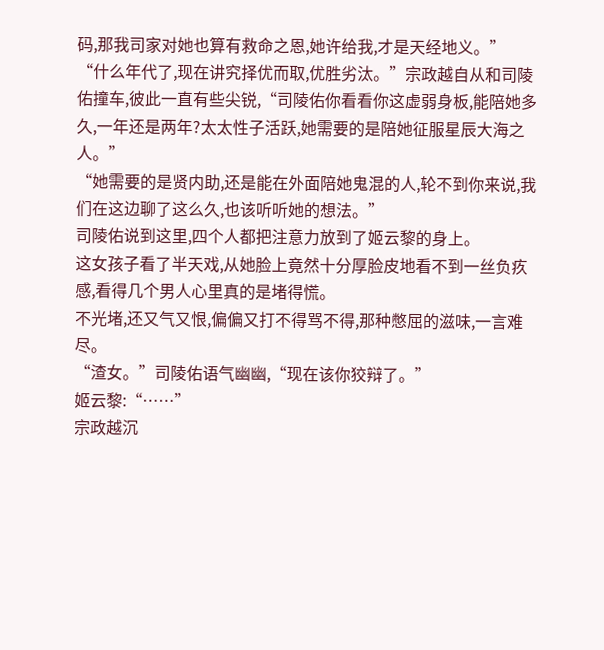码,那我司家对她也算有救命之恩,她许给我,才是天经地义。”
“什么年代了,现在讲究择优而取,优胜劣汰。”宗政越自从和司陵佑撞车,彼此一直有些尖锐,“司陵佑你看看你这虚弱身板,能陪她多久,一年还是两年?太太性子活跃,她需要的是陪她征服星辰大海之人。”
“她需要的是贤内助,还是能在外面陪她鬼混的人,轮不到你来说,我们在这边聊了这么久,也该听听她的想法。”
司陵佑说到这里,四个人都把注意力放到了姬云黎的身上。
这女孩子看了半天戏,从她脸上竟然十分厚脸皮地看不到一丝负疚感,看得几个男人心里真的是堵得慌。
不光堵,还又气又恨,偏偏又打不得骂不得,那种憋屈的滋味,一言难尽。
“渣女。”司陵佑语气幽幽,“现在该你狡辩了。”
姬云黎:“……”
宗政越沉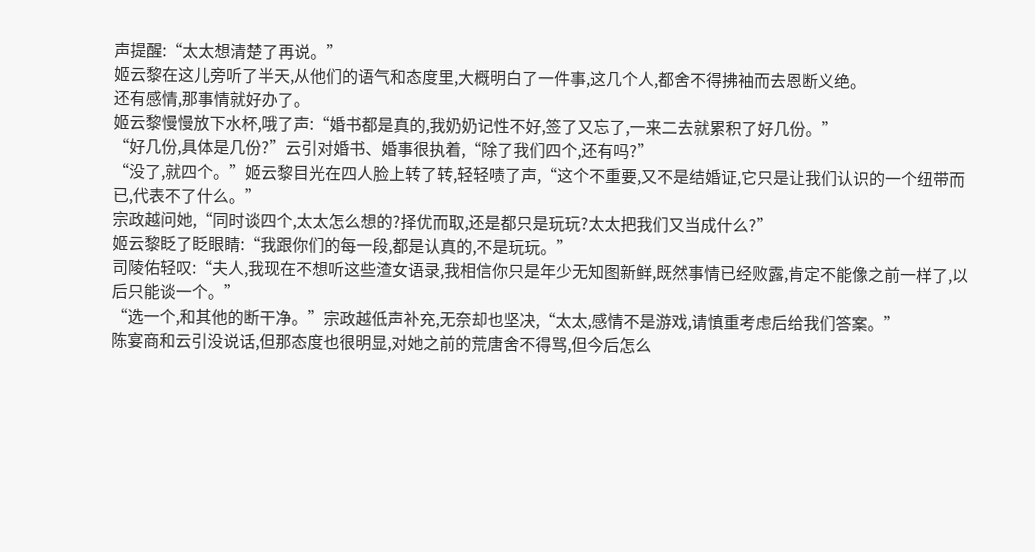声提醒:“太太想清楚了再说。”
姬云黎在这儿旁听了半天,从他们的语气和态度里,大概明白了一件事,这几个人,都舍不得拂袖而去恩断义绝。
还有感情,那事情就好办了。
姬云黎慢慢放下水杯,哦了声:“婚书都是真的,我奶奶记性不好,签了又忘了,一来二去就累积了好几份。”
“好几份,具体是几份?”云引对婚书、婚事很执着,“除了我们四个,还有吗?”
“没了,就四个。”姬云黎目光在四人脸上转了转,轻轻啧了声,“这个不重要,又不是结婚证,它只是让我们认识的一个纽带而已,代表不了什么。”
宗政越问她,“同时谈四个,太太怎么想的?择优而取,还是都只是玩玩?太太把我们又当成什么?”
姬云黎眨了眨眼睛:“我跟你们的每一段,都是认真的,不是玩玩。”
司陵佑轻叹:“夫人,我现在不想听这些渣女语录,我相信你只是年少无知图新鲜,既然事情已经败露,肯定不能像之前一样了,以后只能谈一个。”
“选一个,和其他的断干净。”宗政越低声补充,无奈却也坚决,“太太,感情不是游戏,请慎重考虑后给我们答案。”
陈宴商和云引没说话,但那态度也很明显,对她之前的荒唐舍不得骂,但今后怎么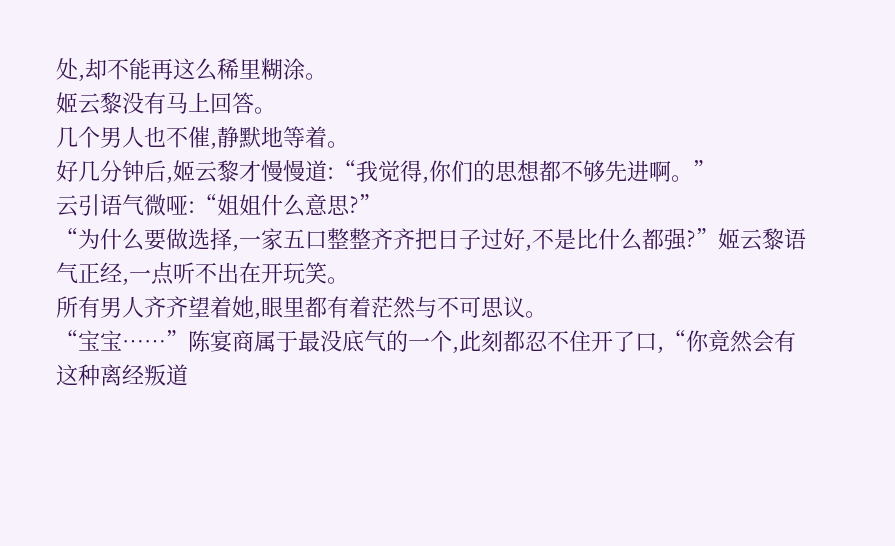处,却不能再这么稀里糊涂。
姬云黎没有马上回答。
几个男人也不催,静默地等着。
好几分钟后,姬云黎才慢慢道:“我觉得,你们的思想都不够先进啊。”
云引语气微哑:“姐姐什么意思?”
“为什么要做选择,一家五口整整齐齐把日子过好,不是比什么都强?”姬云黎语气正经,一点听不出在开玩笑。
所有男人齐齐望着她,眼里都有着茫然与不可思议。
“宝宝……”陈宴商属于最没底气的一个,此刻都忍不住开了口,“你竟然会有这种离经叛道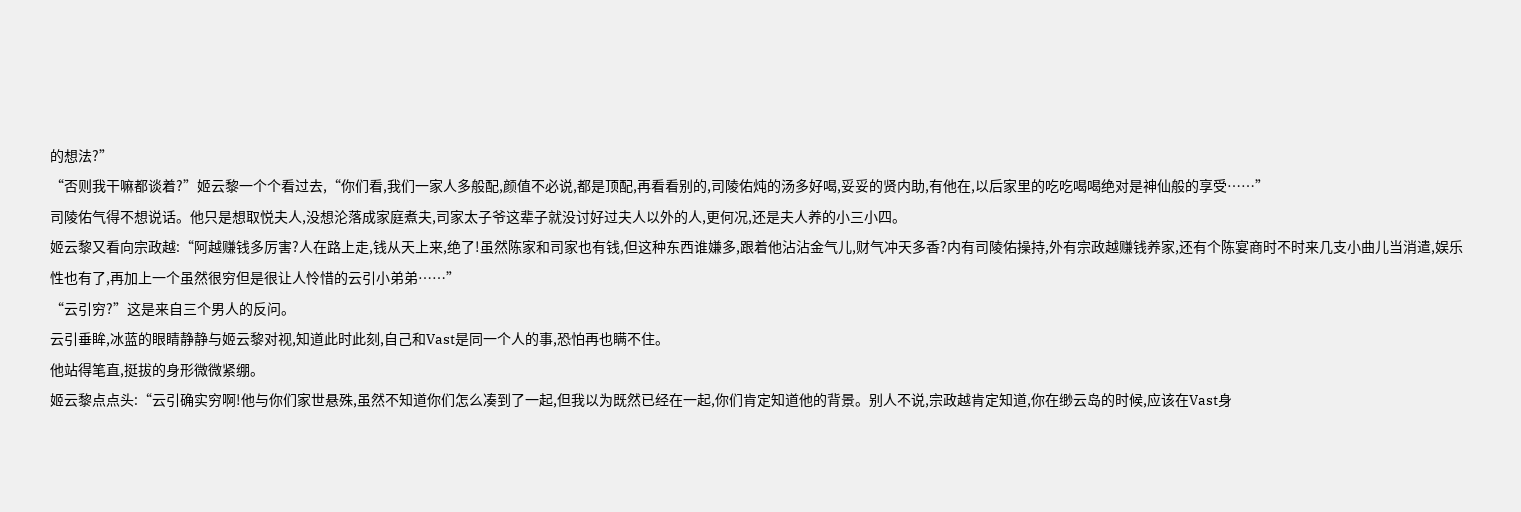的想法?”
“否则我干嘛都谈着?”姬云黎一个个看过去,“你们看,我们一家人多般配,颜值不必说,都是顶配,再看看别的,司陵佑炖的汤多好喝,妥妥的贤内助,有他在,以后家里的吃吃喝喝绝对是神仙般的享受……”
司陵佑气得不想说话。他只是想取悦夫人,没想沦落成家庭煮夫,司家太子爷这辈子就没讨好过夫人以外的人,更何况,还是夫人养的小三小四。
姬云黎又看向宗政越:“阿越赚钱多厉害?人在路上走,钱从天上来,绝了!虽然陈家和司家也有钱,但这种东西谁嫌多,跟着他沾沾金气儿,财气冲天多香?内有司陵佑操持,外有宗政越赚钱养家,还有个陈宴商时不时来几支小曲儿当消遣,娱乐性也有了,再加上一个虽然很穷但是很让人怜惜的云引小弟弟……”
“云引穷?”这是来自三个男人的反问。
云引垂眸,冰蓝的眼睛静静与姬云黎对视,知道此时此刻,自己和Vast是同一个人的事,恐怕再也瞒不住。
他站得笔直,挺拔的身形微微紧绷。
姬云黎点点头:“云引确实穷啊!他与你们家世悬殊,虽然不知道你们怎么凑到了一起,但我以为既然已经在一起,你们肯定知道他的背景。别人不说,宗政越肯定知道,你在缈云岛的时候,应该在Vast身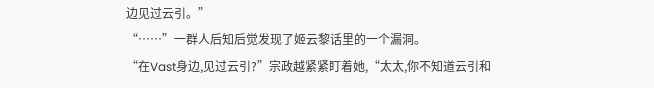边见过云引。”
“……”一群人后知后觉发现了姬云黎话里的一个漏洞。
“在Vast身边,见过云引?”宗政越紧紧盯着她,“太太,你不知道云引和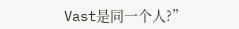Vast是同一个人?”